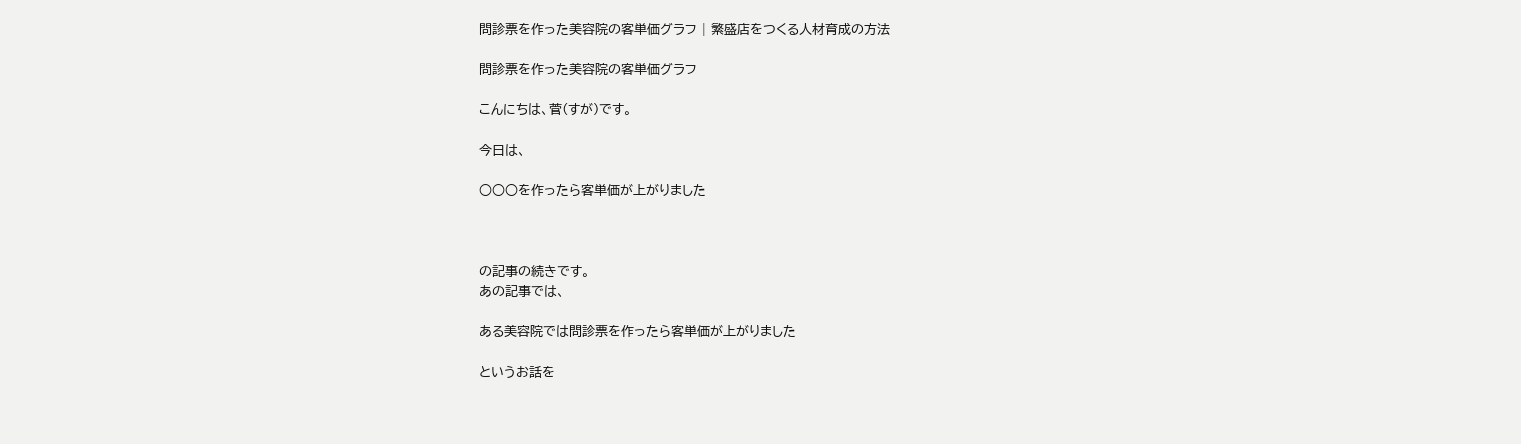問診票を作った美容院の客単価グラフ | 繁盛店をつくる人材育成の方法

問診票を作った美容院の客単価グラフ

こんにちは、菅(すが)です。

今日は、

○○○を作ったら客単価が上がりました



の記事の続きです。
あの記事では、

ある美容院では問診票を作ったら客単価が上がりました

というお話を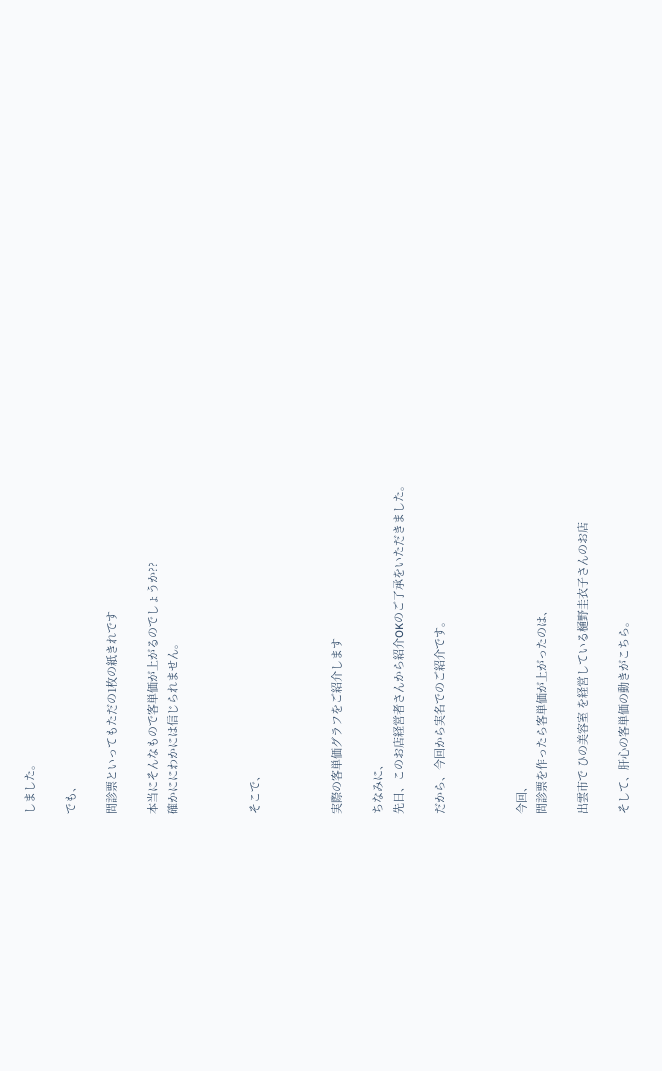しました。

でも、

問診票といってもただの1枚の紙きれです

本当にそんなもので客単価が上がるのでしょうか??
確かににわかには信じられません。



そこで、



実際の客単価グラフをご紹介します

ちなみに、
先日、このお店経営者さんから紹介OKのご了承をいただきました。

だから、今回から実名でのご紹介です。



今回、
問診票を作ったら客単価が上がったのは、

出雲市で ひの美容室 を経営している樋野圭衣子さんのお店

そして、肝心の客単価の動きがこちら。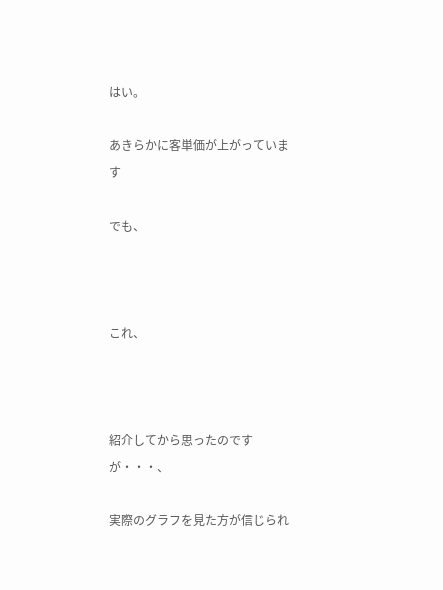はい。

あきらかに客単価が上がっています

でも、



これ、



紹介してから思ったのですが・・・、

実際のグラフを見た方が信じられ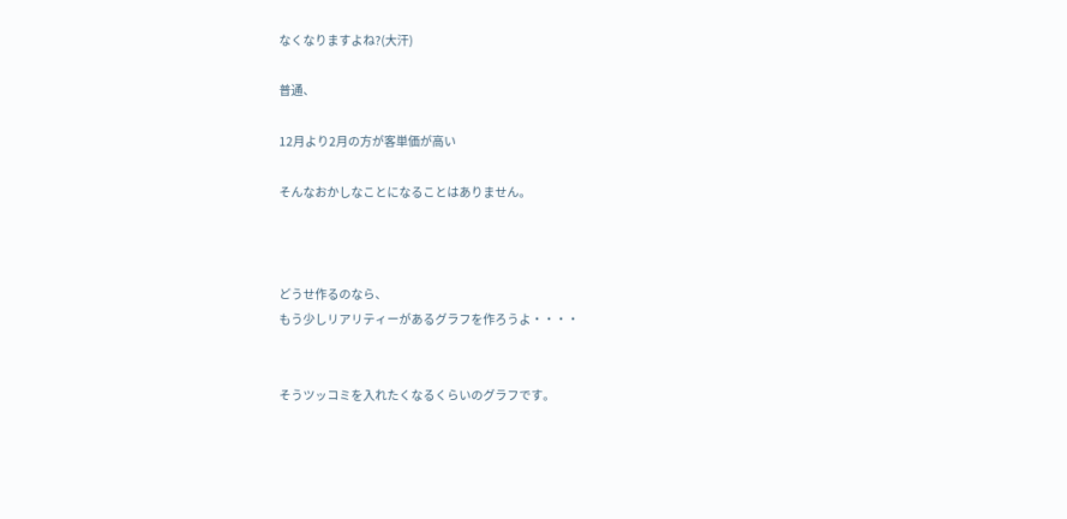なくなりますよね?(大汗)

普通、

12月より2月の方が客単価が高い

そんなおかしなことになることはありません。



どうせ作るのなら、
もう少しリアリティーがあるグラフを作ろうよ・・・・


そうツッコミを入れたくなるくらいのグラフです。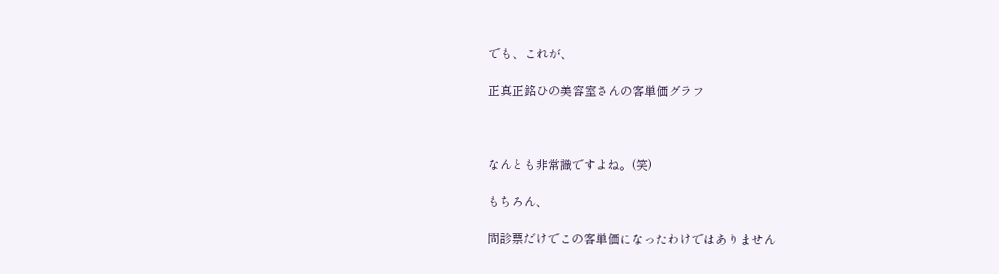でも、これが、

正真正銘ひの美容室さんの客単価グラフ



なんとも非常識ですよね。(笑)

もちろん、

問診票だけでこの客単価になったわけではありません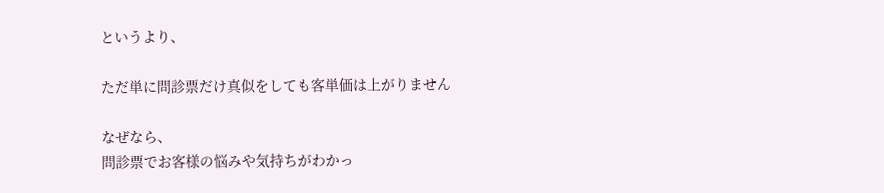というより、

ただ単に問診票だけ真似をしても客単価は上がりません

なぜなら、
問診票でお客様の悩みや気持ちがわかっ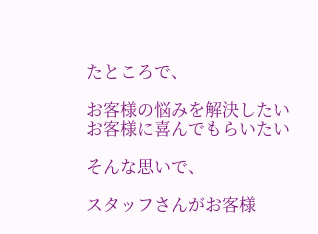たところで、

お客様の悩みを解決したい
お客様に喜んでもらいたい

そんな思いで、

スタッフさんがお客様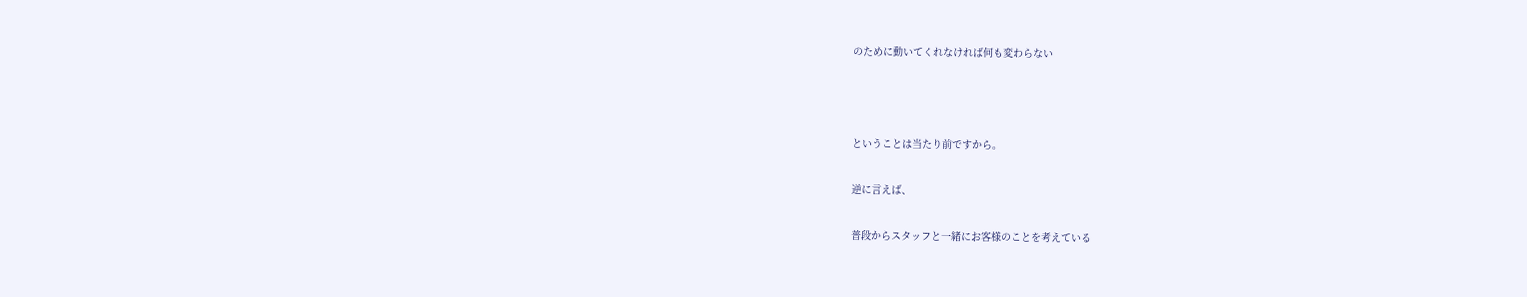のために動いてくれなければ何も変わらない



ということは当たり前ですから。

逆に言えば、

普段からスタッフと一緒にお客様のことを考えている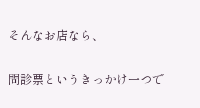そんなお店なら、

問診票というきっかけ一つで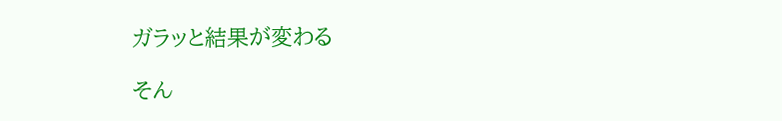ガラッと結果が変わる

そん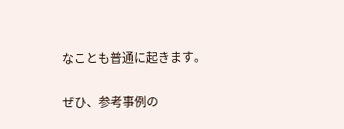なことも普通に起きます。

ぜひ、参考事例の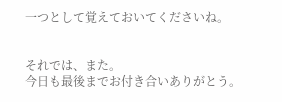一つとして覚えておいてくださいね。


それでは、また。
今日も最後までお付き合いありがとう。